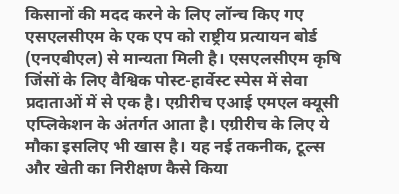किसानों की मदद करने के लिए लॉन्च किए गए एसएलसीएम के एक एप को राष्ट्रीय प्रत्यायन बोर्ड (एनएबीएल) से मान्यता मिली है। एसएलसीएम कृषि जिंसों के लिए वैश्विक पोस्ट-हार्वेस्ट स्पेस में सेवा प्रदाताओं में से एक है। एग्रीरीच एआई एमएल क्यूसी एप्लिकेशन के अंतर्गत आता है। एग्रीरीच के लिए ये मौका इसलिए भी खास है। यह नई तकनीक, टूल्स और खेती का निरीक्षण कैसे किया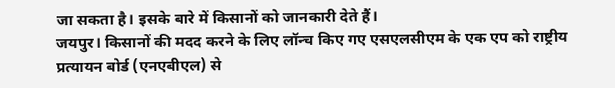जा सकता है। इसके बारे में किसानों को जानकारी देते हैं।
जयपुर। किसानों की मदद करने के लिए लॉन्च किए गए एसएलसीएम के एक एप को राष्ट्रीय प्रत्यायन बोर्ड (एनएबीएल) से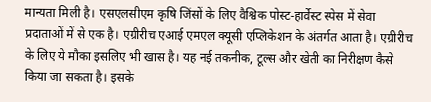मान्यता मिली है। एसएलसीएम कृषि जिंसों के लिए वैश्विक पोस्ट-हार्वेस्ट स्पेस में सेवा प्रदाताओं में से एक है। एग्रीरीच एआई एमएल क्यूसी एप्लिकेशन के अंतर्गत आता है। एग्रीरीच के लिए ये मौका इसलिए भी खास है। यह नई तकनीक, टूल्स और खेती का निरीक्षण कैसे किया जा सकता है। इसके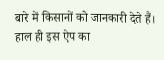बारे में किसानों को जानकारी देते हैं। हाल ही इस ऐप का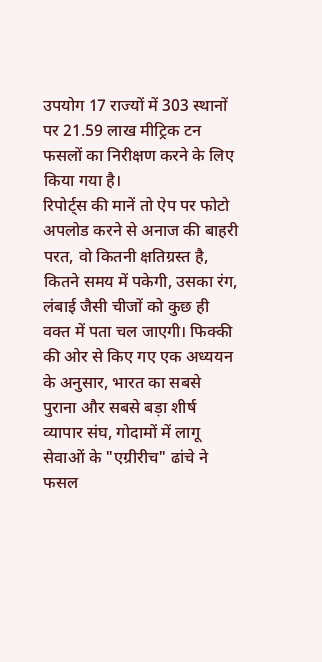उपयोग 17 राज्यों में 303 स्थानों पर 21.59 लाख मीट्रिक टन फसलों का निरीक्षण करने के लिए किया गया है।
रिपोर्ट्स की मानें तो ऐप पर फोटो अपलोड करने से अनाज की बाहरी परत, वो कितनी क्षतिग्रस्त है, कितने समय में पकेगी, उसका रंग, लंबाई जैसी चीजों को कुछ ही वक्त में पता चल जाएगी। फिक्की की ओर से किए गए एक अध्ययन के अनुसार, भारत का सबसे पुराना और सबसे बड़ा शीर्ष व्यापार संघ, गोदामों में लागू सेवाओं के "एग्रीरीच" ढांचे ने फसल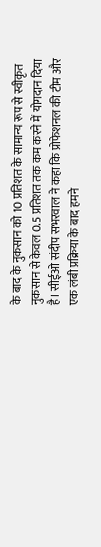के बाद के नुकसान को 10 प्रतिशत के सामान्य रूप से स्वीकृत नुकसान से केवल 0.5 प्रतिशत तक कम करने में योगदान दिया है। सीईओ संदीप सभरवाल ने कहा कि प्रोफेशनल की टीम और एक लंबी प्रक्रिया के बाद हमने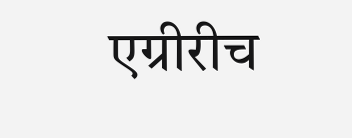एग्रीरीच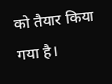को तैयार किया गया है।